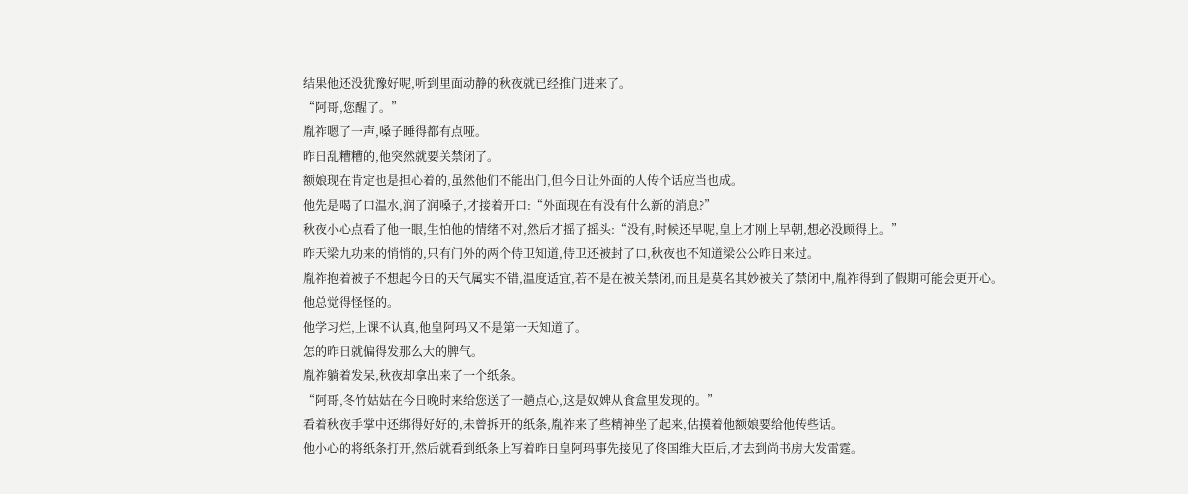结果他还没犹豫好呢,听到里面动静的秋夜就已经推门进来了。
“阿哥,您醒了。”
胤祚嗯了一声,嗓子睡得都有点哑。
昨日乱糟糟的,他突然就要关禁闭了。
额娘现在肯定也是担心着的,虽然他们不能出门,但今日让外面的人传个话应当也成。
他先是喝了口温水,润了润嗓子,才接着开口:“外面现在有没有什么新的消息?”
秋夜小心点看了他一眼,生怕他的情绪不对,然后才摇了摇头:“没有,时候还早呢,皇上才刚上早朝,想必没顾得上。”
昨天梁九功来的悄悄的,只有门外的两个侍卫知道,侍卫还被封了口,秋夜也不知道梁公公昨日来过。
胤祚抱着被子不想起今日的天气属实不错,温度适宜,若不是在被关禁闭,而且是莫名其妙被关了禁闭中,胤祚得到了假期可能会更开心。
他总觉得怪怪的。
他学习烂,上课不认真,他皇阿玛又不是第一天知道了。
怎的昨日就偏得发那么大的脾气。
胤祚躺着发呆,秋夜却拿出来了一个纸条。
“阿哥,冬竹姑姑在今日晚时来给您送了一趟点心,这是奴婢从食盒里发现的。”
看着秋夜手掌中还绑得好好的,未曾拆开的纸条,胤祚来了些精神坐了起来,估摸着他额娘要给他传些话。
他小心的将纸条打开,然后就看到纸条上写着昨日皇阿玛事先接见了佟国维大臣后,才去到尚书房大发雷霆。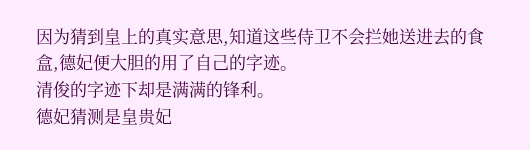因为猜到皇上的真实意思,知道这些侍卫不会拦她送进去的食盒,德妃便大胆的用了自己的字迹。
清俊的字迹下却是满满的锋利。
德妃猜测是皇贵妃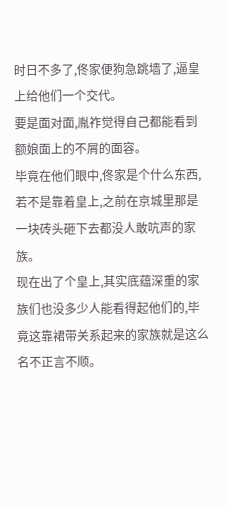时日不多了,佟家便狗急跳墙了,逼皇上给他们一个交代。
要是面对面,胤祚觉得自己都能看到额娘面上的不屑的面容。
毕竟在他们眼中,佟家是个什么东西,若不是靠着皇上,之前在京城里那是一块砖头砸下去都没人敢吭声的家族。
现在出了个皇上,其实底蕴深重的家族们也没多少人能看得起他们的,毕竟这靠裙带关系起来的家族就是这么名不正言不顺。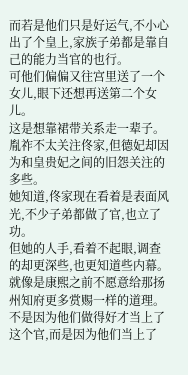而若是他们只是好运气,不小心出了个皇上,家族子弟都是靠自己的能力当官的也行。
可他们偏偏又往宫里送了一个女儿,眼下还想再送第二个女儿。
这是想靠裙带关系走一辈子。
胤祚不太关注佟家,但德妃却因为和皇贵妃之间的旧怨关注的多些。
她知道,佟家现在看着是表面风光,不少子弟都做了官,也立了功。
但她的人手,看着不起眼,调查的却更深些,也更知道些内幕。
就像是康熙之前不愿意给那扬州知府更多赏赐一样的道理。
不是因为他们做得好才当上了这个官,而是因为他们当上了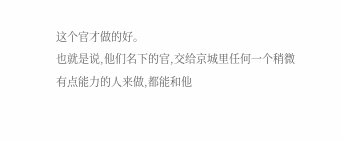这个官才做的好。
也就是说,他们名下的官,交给京城里任何一个稍微有点能力的人来做,都能和他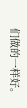们做的一样好。